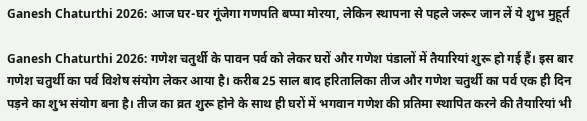Ganesh Chaturthi 2026: आज घर-घर गूंजेगा गणपति बप्पा मोरया, लेकिन स्थापना से पहले जरूर जान लें ये शुभ मुहूर्त

Ganesh Chaturthi 2026: गणेश चतुर्थी के पावन पर्व को लेकर घरों और गणेश पंडालों में तैयारियां शुरू हो गई हैं। इस बार गणेश चतुर्थी का पर्व विशेष संयोग लेकर आया है। करीब 25 साल बाद हरितालिका तीज और गणेश चतुर्थी का पर्व एक ही दिन पड़ने का शुभ संयोग बना है। तीज का व्रत शुरू होने के साथ ही घरों में भगवान गणेश की प्रतिमा स्थापित करने की तैयारियां भी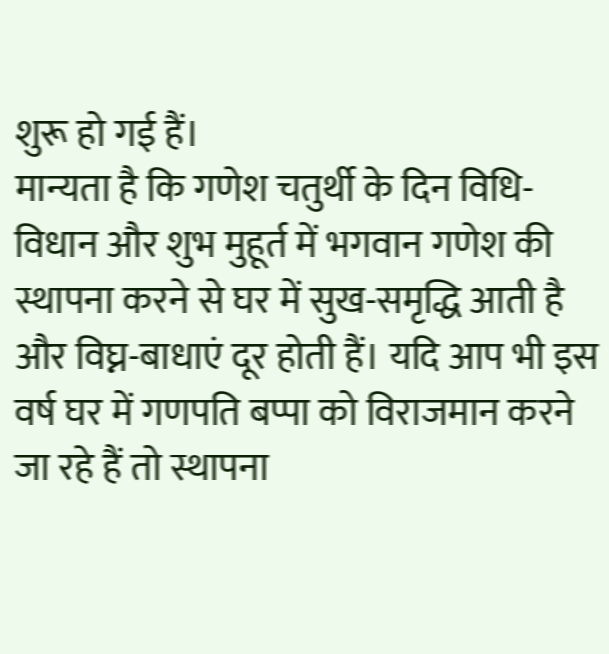शुरू हो गई हैं।
मान्यता है कि गणेश चतुर्थी के दिन विधि-विधान और शुभ मुहूर्त में भगवान गणेश की स्थापना करने से घर में सुख-समृद्धि आती है और विघ्न-बाधाएं दूर होती हैं। यदि आप भी इस वर्ष घर में गणपति बप्पा को विराजमान करने जा रहे हैं तो स्थापना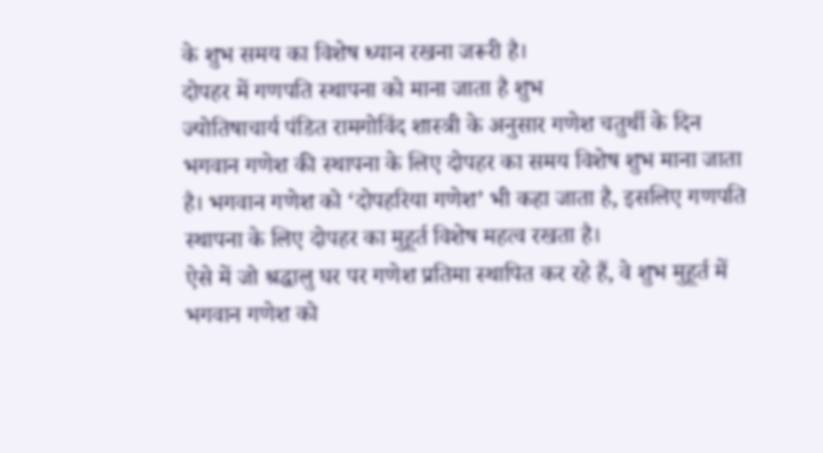के शुभ समय का विशेष ध्यान रखना जरूरी है।
दोपहर में गणपति स्थापना को माना जाता है शुभ
ज्योतिषाचार्य पंडित रामगोविंद शास्त्री के अनुसार गणेश चतुर्थी के दिन भगवान गणेश की स्थापना के लिए दोपहर का समय विशेष शुभ माना जाता है। भगवान गणेश को ‘दोपहरिया गणेश’ भी कहा जाता है, इसलिए गणपति स्थापना के लिए दोपहर का मुहूर्त विशेष महत्व रखता है।
ऐसे में जो श्रद्धालु घर पर गणेश प्रतिमा स्थापित कर रहे हैं, वे शुभ मुहूर्त में भगवान गणेश को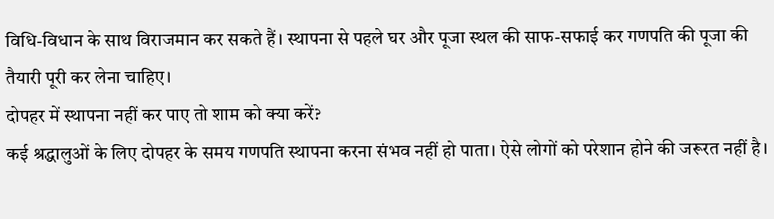विधि-विधान के साथ विराजमान कर सकते हैं। स्थापना से पहले घर और पूजा स्थल की साफ-सफाई कर गणपति की पूजा की तैयारी पूरी कर लेना चाहिए।
दोपहर में स्थापना नहीं कर पाए तो शाम को क्या करें?
कई श्रद्धालुओं के लिए दोपहर के समय गणपति स्थापना करना संभव नहीं हो पाता। ऐसे लोगों को परेशान होने की जरूरत नहीं है।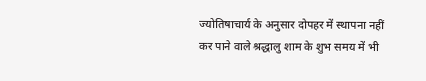ज्योतिषाचार्य के अनुसार दोपहर में स्थापना नहीं कर पाने वाले श्रद्धालु शाम के शुभ समय में भी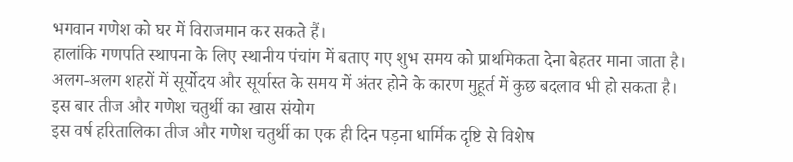भगवान गणेश को घर में विराजमान कर सकते हैं।
हालांकि गणपति स्थापना के लिए स्थानीय पंचांग में बताए गए शुभ समय को प्राथमिकता देना बेहतर माना जाता है। अलग-अलग शहरों में सूर्योदय और सूर्यास्त के समय में अंतर होने के कारण मुहूर्त में कुछ बदलाव भी हो सकता है।
इस बार तीज और गणेश चतुर्थी का खास संयोग
इस वर्ष हरितालिका तीज और गणेश चतुर्थी का एक ही दिन पड़ना धार्मिक दृष्टि से विशेष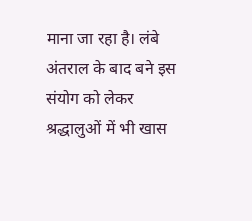माना जा रहा है। लंबे अंतराल के बाद बने इस संयोग को लेकर श्रद्धालुओं में भी खास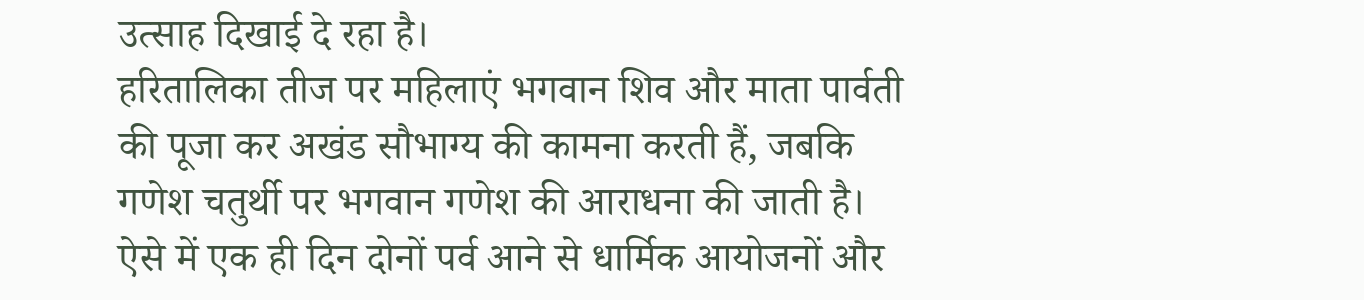उत्साह दिखाई दे रहा है।
हरितालिका तीज पर महिलाएं भगवान शिव और माता पार्वती की पूजा कर अखंड सौभाग्य की कामना करती हैं, जबकि गणेश चतुर्थी पर भगवान गणेश की आराधना की जाती है। ऐसे में एक ही दिन दोनों पर्व आने से धार्मिक आयोजनों और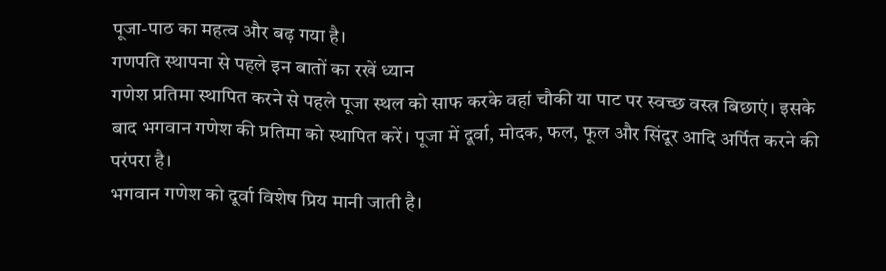पूजा-पाठ का महत्व और बढ़ गया है।
गणपति स्थापना से पहले इन बातों का रखें ध्यान
गणेश प्रतिमा स्थापित करने से पहले पूजा स्थल को साफ करके वहां चौकी या पाट पर स्वच्छ वस्त्र बिछाएं। इसके बाद भगवान गणेश की प्रतिमा को स्थापित करें। पूजा में दूर्वा, मोदक, फल, फूल और सिंदूर आदि अर्पित करने की परंपरा है।
भगवान गणेश को दूर्वा विशेष प्रिय मानी जाती है।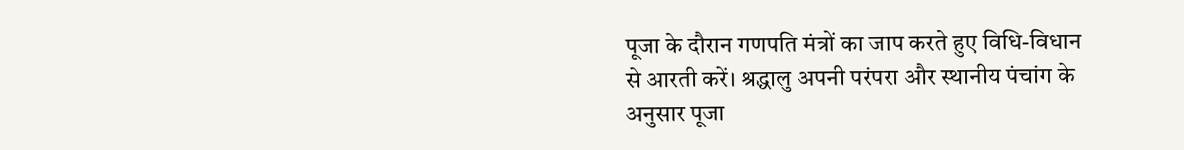पूजा के दौरान गणपति मंत्रों का जाप करते हुए विधि-विधान से आरती करें। श्रद्धालु अपनी परंपरा और स्थानीय पंचांग के अनुसार पूजा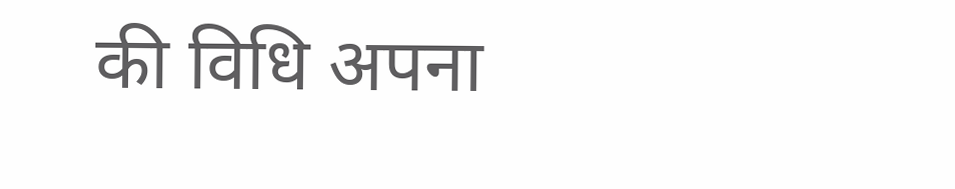की विधि अपना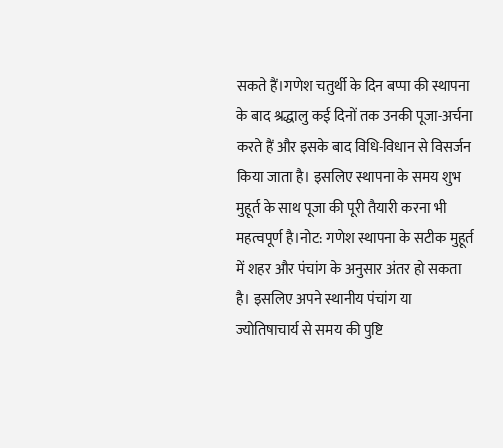सकते हैं।गणेश चतुर्थी के दिन बप्पा की स्थापना के बाद श्रद्धालु कई दिनों तक उनकी पूजा-अर्चना करते हैं और इसके बाद विधि-विधान से विसर्जन किया जाता है। इसलिए स्थापना के समय शुभ मुहूर्त के साथ पूजा की पूरी तैयारी करना भी महत्वपूर्ण है।नोट: गणेश स्थापना के सटीक मुहूर्त में शहर और पंचांग के अनुसार अंतर हो सकता है। इसलिए अपने स्थानीय पंचांग या ज्योतिषाचार्य से समय की पुष्टि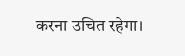करना उचित रहेगा।